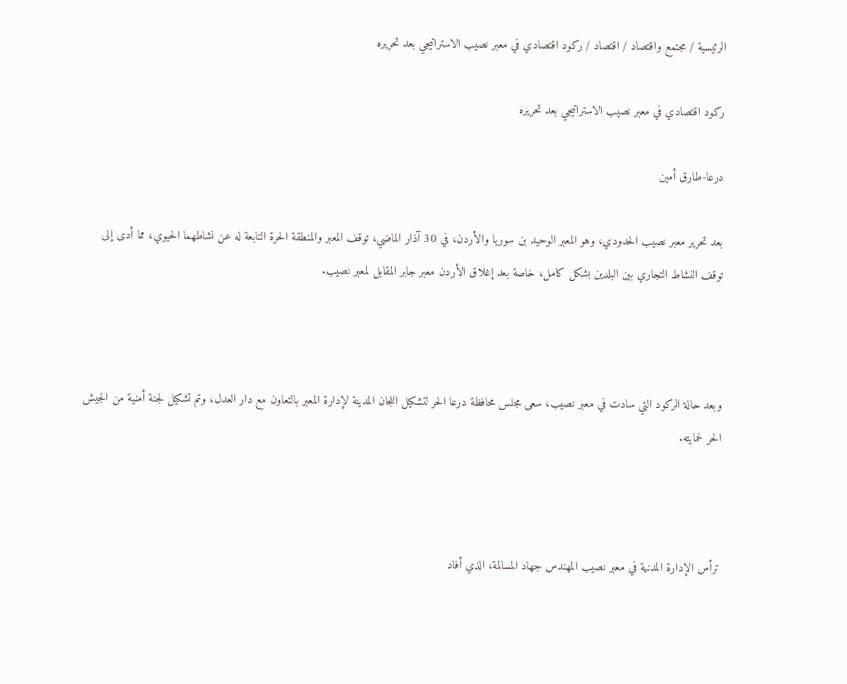الرئيسية / مجتمع واقتصاد / اقتصاد / ركود اقتصادي في معبر نصيب الاستراتيجي بعد تحريره

ركود اقتصادي في معبر نصيب الاستراتيجي بعد تحريره

درعا-طارق أمين

بعد تحرير معبر نصيب الحدودي، وهو المعبر الوحيد بن سوريا والأردن، في 30 آذار الماضي، توقف المعبر والمنطقة الحرة التابعة له عن نشاطهما الحيوي، مما أدى إلى توقف النشاط التجاري بين البلدين بشكل كامل، خاصة بعد إغلاق الأردن معبر جابر المقابل لمعبر نصيب.



وبعد حالة الركود التي سادت في معبر نصيب، سعى مجلس محافظة درعا الحر لتشكيل اللجان المدينة لإدارة المعبر بالتعاون مع دار العدل، وتم تشكيل لجنة أمنية من الجيش الحر لحمايته.



ترأس الإدارة المدنية في معبر نصيب المهندس جهاد المسالمة، الذي أفاد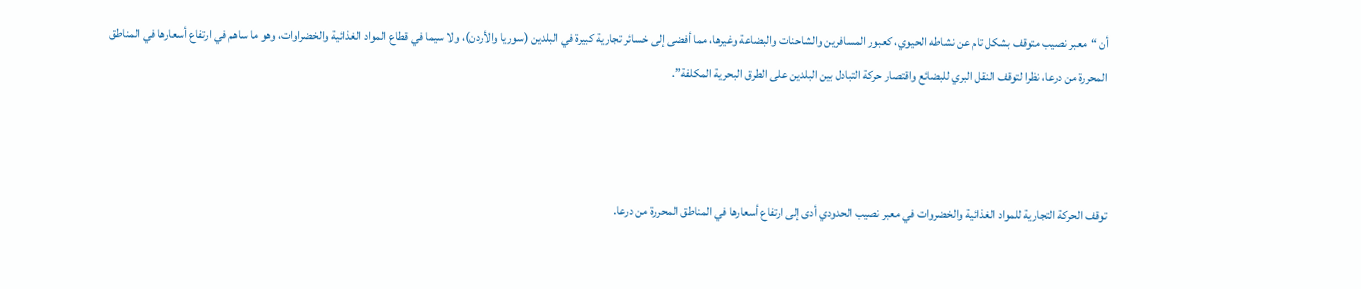أن “معبر نصيب متوقف بشكل تام عن نشاطه الحيوي، كعبور المسافرين والشاحنات والبضاعة وغيرها، مما أفضى إلى خسائر تجارية كبيرة في البلدين (سوريا والأردن)، ولا سيما في قطاع المواد الغذائية والخضراوات، وهو ما ساهم في ارتفاع أسعارها في المناطق المحررة من درعا، نظرا لتوقف النقل البري للبضائع واقتصار حركة التبادل بين البلدين على الطرق البحرية المكلفة”.



توقف الحركة التجارية للمواد الغذائية والخضروات في معبر نصيب الحدودي أدى إلى ارتفاع أسعارها في المناطق المحررة من درعا.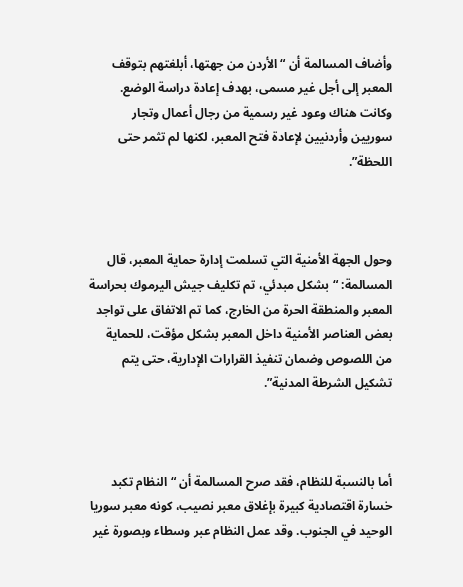وأضاف المسالمة أن “الأردن من جهتها، أبلغتهم بتوقف المعبر إلى أجل غير مسمى، بهدف إعادة دراسة الوضع. وكانت هناك وعود غير رسمية من رجال أعمال وتجار سوريين وأردنيين لإعادة فتح المعبر، لكنها لم تثمر حتى اللحظة”.



وحول الجهة الأمنية التي تسلمت إدارة حماية المعبر، قال المسالمة: “بشكل مبدئي، تم تكليف جيش اليرموك بحراسة المعبر والمنطقة الحرة من الخارج، كما تم الاتفاق على تواجد بعض العناصر الأمنية داخل المعبر بشكل مؤقت، للحماية من اللصوص وضمان تنفيذ القرارات الإدارية، حتى يتم تشكيل الشرطة المدنية”.



أما بالنسبة للنظام، فقد صرح المسالمة أن “النظام تكبد خسارة اقتصادية كبيرة بإغلاق معبر نصيب، كونه معبر سوريا الوحيد في الجنوب. وقد عمل النظام عبر وسطاء وبصورة غير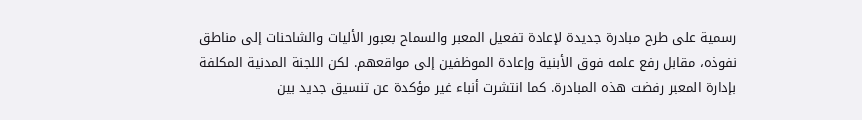رسمية على طرح مبادرة جديدة لإعادة تفعيل المعبر والسماح بعبور الأليات والشاحنات إلى مناطق نفوذه، مقابل رفع علمه فوق الأبنية وإعادة الموظفين إلى مواقعهم. لكن اللجنة المدنية المكلفة بإدارة المعبر رفضت هذه المبادرة. كما انتشرت أنباء غير مؤكدة عن تنسيق جديد بين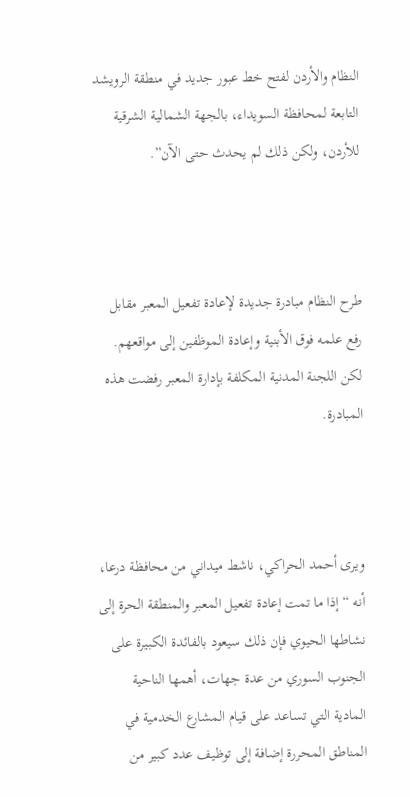النظام والأردن لفتح خط عبور جديد في منطقة الرويشد التابعة لمحافظة السويداء، بالجهة الشمالية الشرقية للأردن، ولكن ذلك لم يحدث حتى الآن”.



طرح النظام مبادرة جديدة لإعادة تفعيل المعبر مقابل رفع علمه فوق الأبنية وإعادة الموظفين إلى مواقعهم. لكن اللجنة المدنية المكلفة بإدارة المعبر رفضت هذه المبادرة.



ويرى أحمد الحراكي، ناشط ميداني من محافظة درعا، أنه “إذا ما تمت إعادة تفعيل المعبر والمنطقة الحرة إلى نشاطها الحيوي فإن ذلك سيعود بالفائدة الكبيرة على الجنوب السوري من عدة جهات، أهمها الناحية المادية التي تساعد على قيام المشارع الخدمية في المناطق المحررة إضافة إلى توظيف عدد كبير من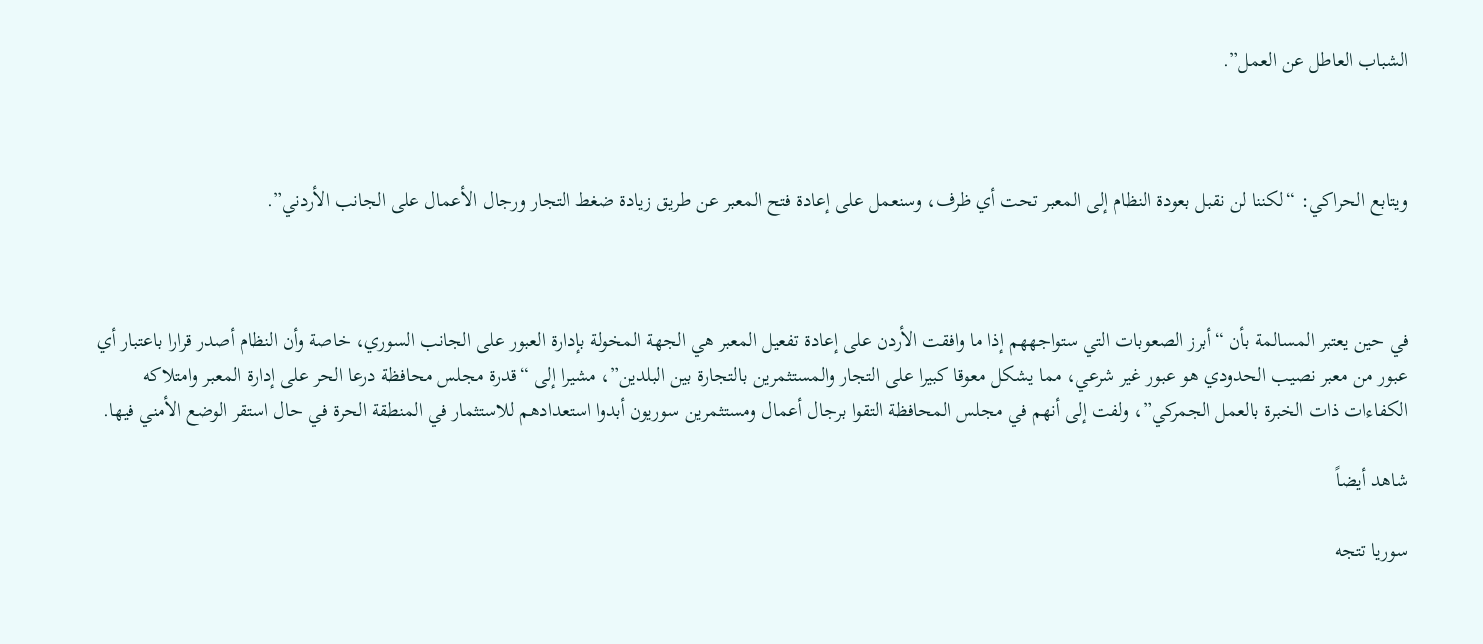الشباب العاطل عن العمل”.



ويتابع الحراكي: “لكننا لن نقبل بعودة النظام إلى المعبر تحت أي ظرف، وسنعمل على إعادة فتح المعبر عن طريق زيادة ضغط التجار ورجال الأعمال على الجانب الأردني”.



في حين يعتبر المسالمة بأن “أبرز الصعوبات التي ستواجههم إذا ما وافقت الأردن على إعادة تفعيل المعبر هي الجهة المخولة بإدارة العبور على الجانب السوري، خاصة وأن النظام أصدر قرارا باعتبار أي عبور من معبر نصيب الحدودي هو عبور غير شرعي، مما يشكل معوقا كبيرا على التجار والمستثمرين بالتجارة بين البلدين”، مشيرا إلى “قدرة مجلس محافظة درعا الحر على إدارة المعبر وامتلاكه الكفاءات ذات الخبرة بالعمل الجمركي”، ولفت إلى أنهم في مجلس المحافظة التقوا برجال أعمال ومستثمرين سوريون أبدوا استعدادهم للاستثمار في المنطقة الحرة في حال استقر الوضع الأمني فيها.

شاهد أيضاً

سوريا تتجه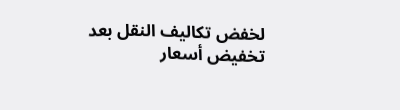لخفض تكاليف النقل بعد تخفيض أسعار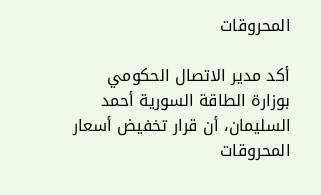المحروقات

أكد مدير الاتصال الحكومي بوزارة الطاقة السورية أحمد السليمان، أن قرار تخفيض أسعار المحروقات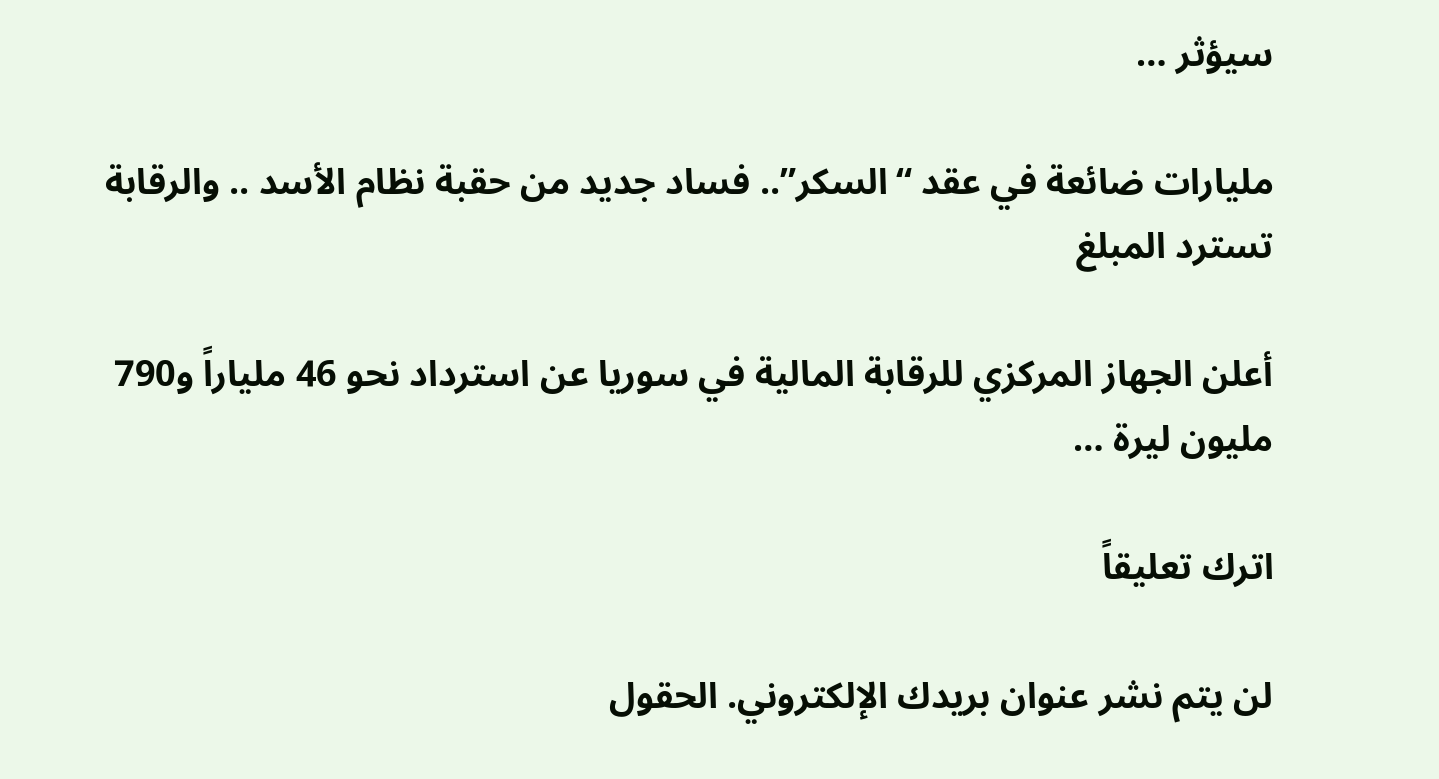سيؤثر …

مليارات ضائعة في عقد “السكر”.. فساد جديد من حقبة نظام الأسد .. والرقابة تسترد المبلغ

أعلن الجهاز المركزي للرقابة المالية في سوريا عن استرداد نحو 46 ملياراً و790 مليون ليرة …

اترك تعليقاً

لن يتم نشر عنوان بريدك الإلكتروني. الحقول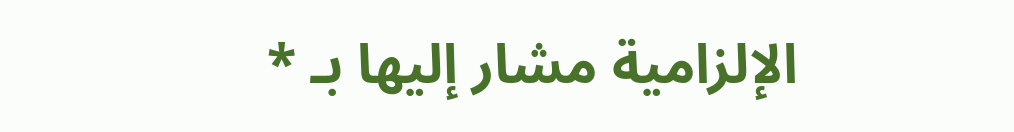الإلزامية مشار إليها بـ *